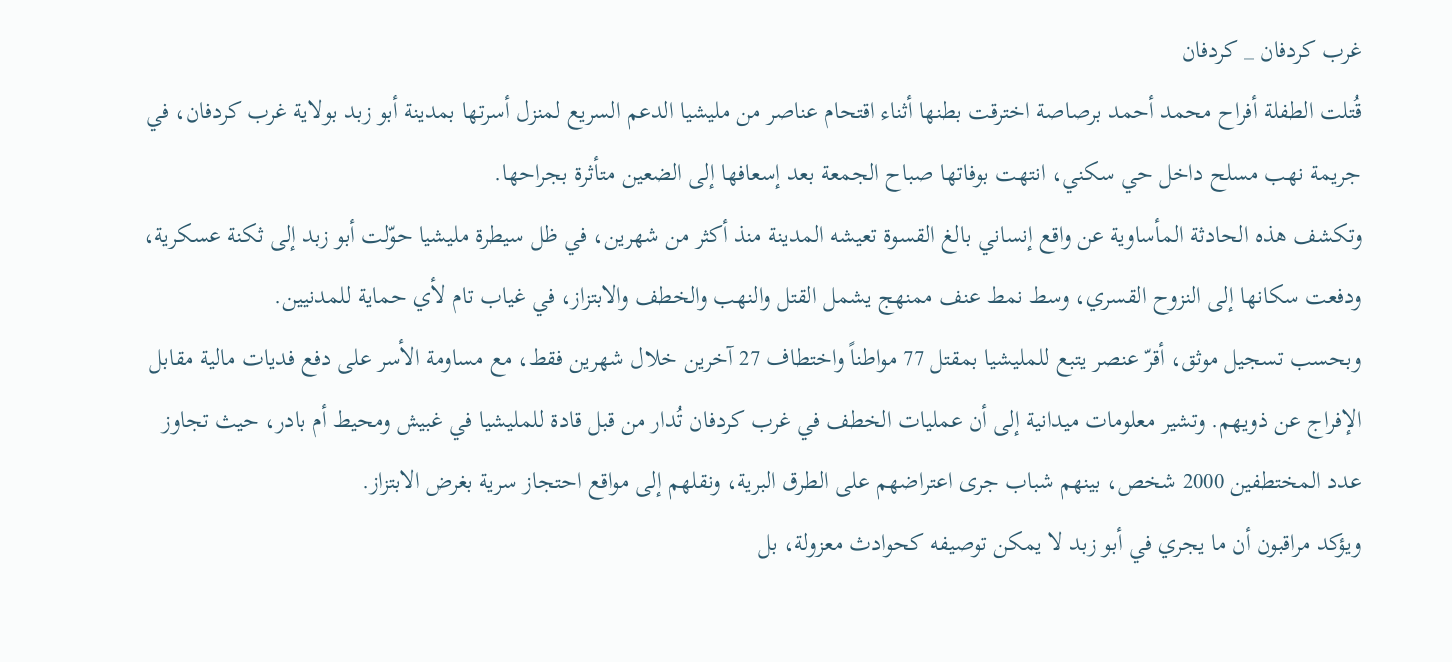غرب كردفان _ كردفان
قُتلت الطفلة أفراح محمد أحمد برصاصة اخترقت بطنها أثناء اقتحام عناصر من مليشيا الدعم السريع لمنزل أسرتها بمدينة أبو زبد بولاية غرب كردفان، في جريمة نهب مسلح داخل حي سكني، انتهت بوفاتها صباح الجمعة بعد إسعافها إلى الضعين متأثرة بجراحها.
وتكشف هذه الحادثة المأساوية عن واقع إنساني بالغ القسوة تعيشه المدينة منذ أكثر من شهرين، في ظل سيطرة مليشيا حوّلت أبو زبد إلى ثكنة عسكرية، ودفعت سكانها إلى النزوح القسري، وسط نمط عنف ممنهج يشمل القتل والنهب والخطف والابتزاز، في غياب تام لأي حماية للمدنيين.
وبحسب تسجيل موثق، أقرّ عنصر يتبع للمليشيا بمقتل 77 مواطناً واختطاف 27 آخرين خلال شهرين فقط، مع مساومة الأسر على دفع فديات مالية مقابل الإفراج عن ذويهم. وتشير معلومات ميدانية إلى أن عمليات الخطف في غرب كردفان تُدار من قبل قادة للمليشيا في غبيش ومحيط أم بادر، حيث تجاوز عدد المختطفين 2000 شخص، بينهم شباب جرى اعتراضهم على الطرق البرية، ونقلهم إلى مواقع احتجاز سرية بغرض الابتزاز.
ويؤكد مراقبون أن ما يجري في أبو زبد لا يمكن توصيفه كحوادث معزولة، بل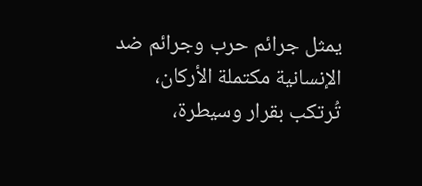يمثل جرائم حرب وجرائم ضد الإنسانية مكتملة الأركان، تُرتكب بقرار وسيطرة،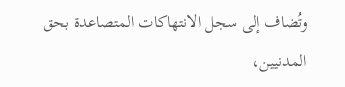وتُضاف إلى سجل الانتهاكات المتصاعدة بحق المدنيين،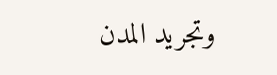وتجريد المدن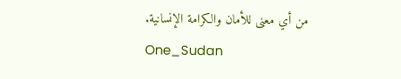من أي معنى للأمان والكرامة الإنسانية.
One_Sudan